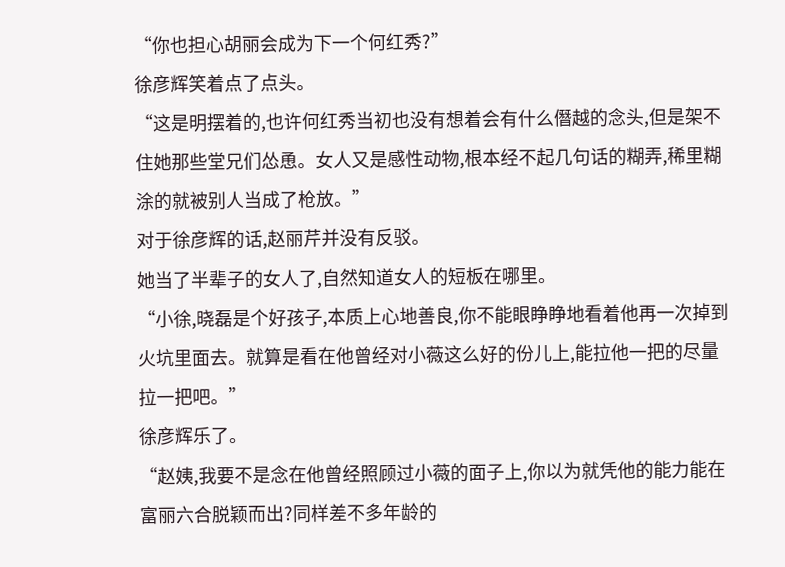“你也担心胡丽会成为下一个何红秀?”
徐彦辉笑着点了点头。
“这是明摆着的,也许何红秀当初也没有想着会有什么僭越的念头,但是架不住她那些堂兄们怂恿。女人又是感性动物,根本经不起几句话的糊弄,稀里糊涂的就被别人当成了枪放。”
对于徐彦辉的话,赵丽芹并没有反驳。
她当了半辈子的女人了,自然知道女人的短板在哪里。
“小徐,晓磊是个好孩子,本质上心地善良,你不能眼睁睁地看着他再一次掉到火坑里面去。就算是看在他曾经对小薇这么好的份儿上,能拉他一把的尽量拉一把吧。”
徐彦辉乐了。
“赵姨,我要不是念在他曾经照顾过小薇的面子上,你以为就凭他的能力能在富丽六合脱颖而出?同样差不多年龄的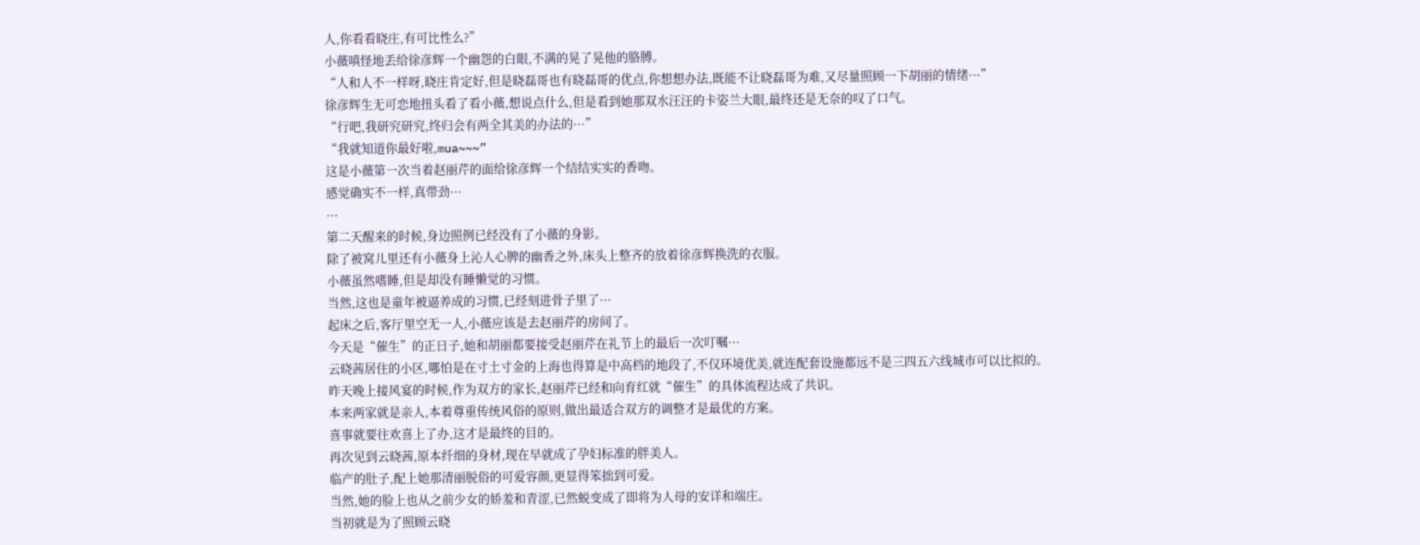人,你看看晓庄,有可比性么?”
小薇嗔怪地丢给徐彦辉一个幽怨的白眼,不满的晃了晃他的胳膊。
“人和人不一样呀,晓庄肯定好,但是晓磊哥也有晓磊哥的优点,你想想办法,既能不让晓磊哥为难,又尽量照顾一下胡丽的情绪···”
徐彦辉生无可恋地扭头看了看小薇,想说点什么,但是看到她那双水汪汪的卡姿兰大眼,最终还是无奈的叹了口气。
“行吧,我研究研究,终归会有两全其美的办法的···”
“我就知道你最好啦,mua~~~”
这是小薇第一次当着赵丽芹的面给徐彦辉一个结结实实的香吻。
感觉确实不一样,真带劲···
···
第二天醒来的时候,身边照例已经没有了小薇的身影。
除了被窝儿里还有小薇身上沁人心脾的幽香之外,床头上整齐的放着徐彦辉换洗的衣服。
小薇虽然嗜睡,但是却没有睡懒觉的习惯。
当然,这也是童年被逼养成的习惯,已经刻进骨子里了···
起床之后,客厅里空无一人,小薇应该是去赵丽芹的房间了。
今天是“催生”的正日子,她和胡丽都要接受赵丽芹在礼节上的最后一次叮嘱···
云晓茜居住的小区,哪怕是在寸土寸金的上海也得算是中高档的地段了,不仅环境优美,就连配套设施都远不是三四五六线城市可以比拟的。
昨天晚上接风宴的时候,作为双方的家长,赵丽芹已经和向育红就“催生”的具体流程达成了共识。
本来两家就是亲人,本着尊重传统风俗的原则,做出最适合双方的调整才是最优的方案。
喜事就要往欢喜上了办,这才是最终的目的。
再次见到云晓茜,原本纤细的身材,现在早就成了孕妇标准的胖美人。
临产的肚子,配上她那清丽脱俗的可爱容颜,更显得笨拙到可爱。
当然,她的脸上也从之前少女的娇羞和青涩,已然蜕变成了即将为人母的安详和端庄。
当初就是为了照顾云晓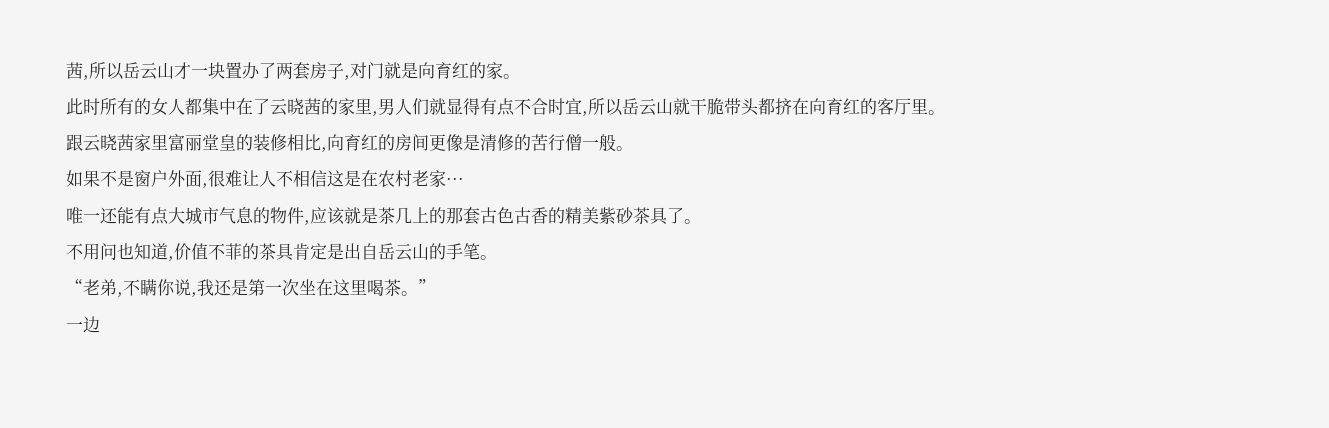茜,所以岳云山才一块置办了两套房子,对门就是向育红的家。
此时所有的女人都集中在了云晓茜的家里,男人们就显得有点不合时宜,所以岳云山就干脆带头都挤在向育红的客厅里。
跟云晓茜家里富丽堂皇的装修相比,向育红的房间更像是清修的苦行僧一般。
如果不是窗户外面,很难让人不相信这是在农村老家···
唯一还能有点大城市气息的物件,应该就是茶几上的那套古色古香的精美紫砂茶具了。
不用问也知道,价值不菲的茶具肯定是出自岳云山的手笔。
“老弟,不瞒你说,我还是第一次坐在这里喝茶。”
一边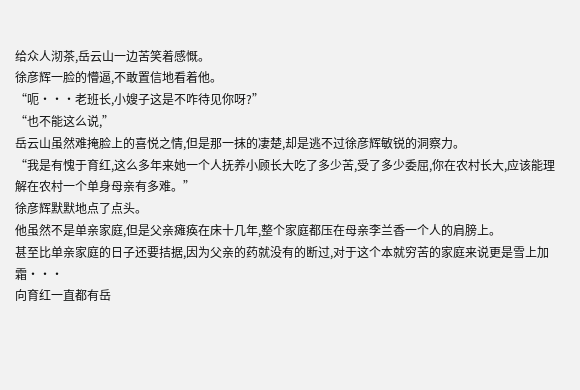给众人沏茶,岳云山一边苦笑着感慨。
徐彦辉一脸的懵逼,不敢置信地看着他。
“呃···老班长,小嫂子这是不咋待见你呀?”
“也不能这么说,”
岳云山虽然难掩脸上的喜悦之情,但是那一抹的凄楚,却是逃不过徐彦辉敏锐的洞察力。
“我是有愧于育红,这么多年来她一个人抚养小顾长大吃了多少苦,受了多少委屈,你在农村长大,应该能理解在农村一个单身母亲有多难。”
徐彦辉默默地点了点头。
他虽然不是单亲家庭,但是父亲瘫痪在床十几年,整个家庭都压在母亲李兰香一个人的肩膀上。
甚至比单亲家庭的日子还要拮据,因为父亲的药就没有的断过,对于这个本就穷苦的家庭来说更是雪上加霜···
向育红一直都有岳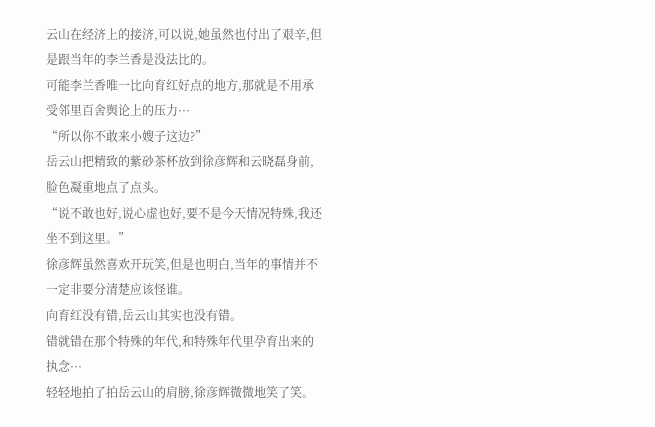云山在经济上的接济,可以说,她虽然也付出了艰辛,但是跟当年的李兰香是没法比的。
可能李兰香唯一比向育红好点的地方,那就是不用承受邻里百舍舆论上的压力···
“所以你不敢来小嫂子这边?”
岳云山把精致的紫砂茶杯放到徐彦辉和云晓磊身前,脸色凝重地点了点头。
“说不敢也好,说心虚也好,要不是今天情况特殊,我还坐不到这里。”
徐彦辉虽然喜欢开玩笑,但是也明白,当年的事情并不一定非要分清楚应该怪谁。
向育红没有错,岳云山其实也没有错。
错就错在那个特殊的年代,和特殊年代里孕育出来的执念···
轻轻地拍了拍岳云山的肩膀,徐彦辉微微地笑了笑。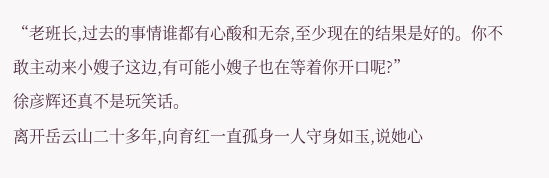“老班长,过去的事情谁都有心酸和无奈,至少现在的结果是好的。你不敢主动来小嫂子这边,有可能小嫂子也在等着你开口呢?”
徐彦辉还真不是玩笑话。
离开岳云山二十多年,向育红一直孤身一人守身如玉,说她心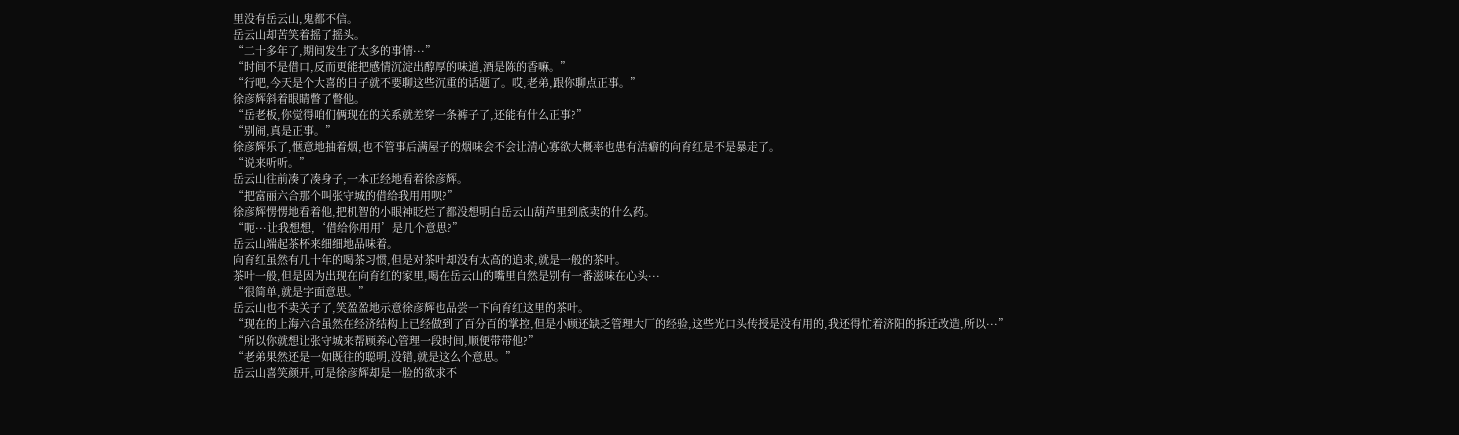里没有岳云山,鬼都不信。
岳云山却苦笑着摇了摇头。
“二十多年了,期间发生了太多的事情···”
“时间不是借口,反而更能把感情沉淀出醇厚的味道,酒是陈的香嘛。”
“行吧,今天是个大喜的日子就不要聊这些沉重的话题了。哎,老弟,跟你聊点正事。”
徐彦辉斜着眼睛瞥了瞥他。
“岳老板,你觉得咱们俩现在的关系就差穿一条裤子了,还能有什么正事?”
“别闹,真是正事。”
徐彦辉乐了,惬意地抽着烟,也不管事后满屋子的烟味会不会让清心寡欲大概率也患有洁癖的向育红是不是暴走了。
“说来听听。”
岳云山往前凑了凑身子,一本正经地看着徐彦辉。
“把富丽六合那个叫张守城的借给我用用呗?”
徐彦辉愣愣地看着他,把机智的小眼神眨烂了都没想明白岳云山葫芦里到底卖的什么药。
“呃···让我想想,‘借给你用用’是几个意思?”
岳云山端起茶杯来细细地品味着。
向育红虽然有几十年的喝茶习惯,但是对茶叶却没有太高的追求,就是一般的茶叶。
茶叶一般,但是因为出现在向育红的家里,喝在岳云山的嘴里自然是别有一番滋味在心头···
“很简单,就是字面意思。”
岳云山也不卖关子了,笑盈盈地示意徐彦辉也品尝一下向育红这里的茶叶。
“现在的上海六合虽然在经济结构上已经做到了百分百的掌控,但是小顾还缺乏管理大厂的经验,这些光口头传授是没有用的,我还得忙着济阳的拆迁改造,所以···”
“所以你就想让张守城来帮顾养心管理一段时间,顺便带带他?”
“老弟果然还是一如既往的聪明,没错,就是这么个意思。”
岳云山喜笑颜开,可是徐彦辉却是一脸的欲求不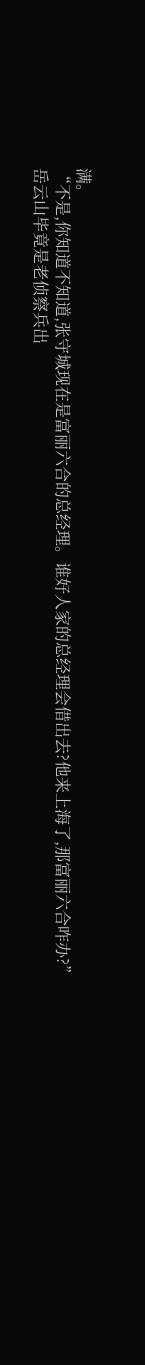满。
“不是,你知道不知道,张守城现在是富丽六合的总经理。谁好人家的总经理会借出去?他来上海了,那富丽六合咋办?”
岳云山毕竟是老侦察兵出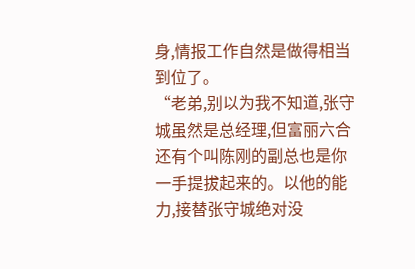身,情报工作自然是做得相当到位了。
“老弟,别以为我不知道,张守城虽然是总经理,但富丽六合还有个叫陈刚的副总也是你一手提拔起来的。以他的能力,接替张守城绝对没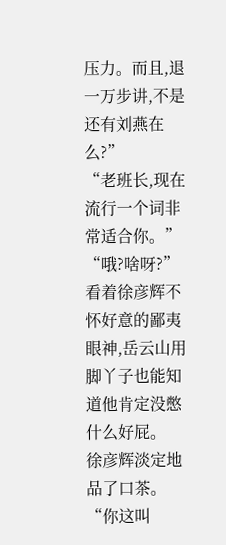压力。而且,退一万步讲,不是还有刘燕在么?”
“老班长,现在流行一个词非常适合你。”
“哦?啥呀?”
看着徐彦辉不怀好意的鄙夷眼神,岳云山用脚丫子也能知道他肯定没憋什么好屁。
徐彦辉淡定地品了口茶。
“你这叫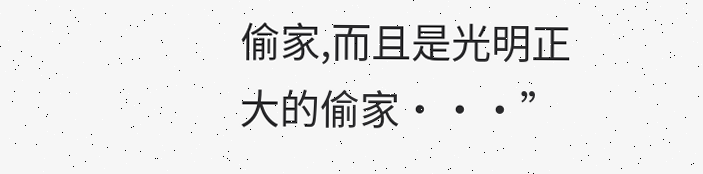偷家,而且是光明正大的偷家···”